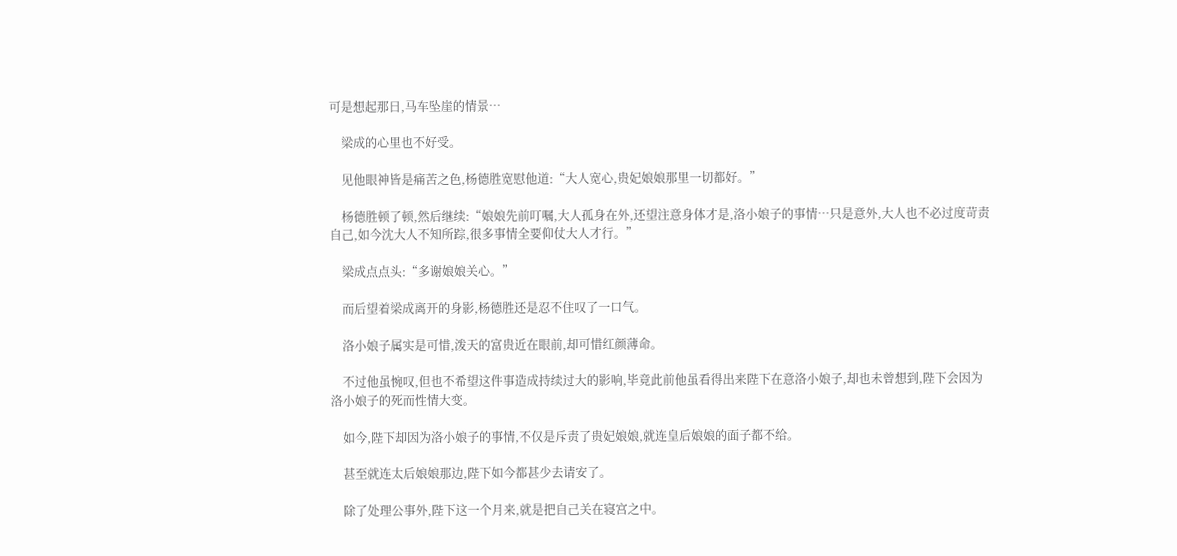可是想起那日,马车坠崖的情景…

    梁成的心里也不好受。

    见他眼神皆是痛苦之色,杨德胜宽慰他道:“大人宽心,贵妃娘娘那里一切都好。”

    杨德胜顿了顿,然后继续:“娘娘先前叮嘱,大人孤身在外,还望注意身体才是,洛小娘子的事情…只是意外,大人也不必过度苛责自己,如今沈大人不知所踪,很多事情全要仰仗大人才行。”

    梁成点点头:“多谢娘娘关心。”

    而后望着梁成离开的身影,杨德胜还是忍不住叹了一口气。

    洛小娘子属实是可惜,泼天的富贵近在眼前,却可惜红颜薄命。

    不过他虽惋叹,但也不希望这件事造成持续过大的影响,毕竟此前他虽看得出来陛下在意洛小娘子,却也未曾想到,陛下会因为洛小娘子的死而性情大变。

    如今,陛下却因为洛小娘子的事情,不仅是斥责了贵妃娘娘,就连皇后娘娘的面子都不给。

    甚至就连太后娘娘那边,陛下如今都甚少去请安了。

    除了处理公事外,陛下这一个月来,就是把自己关在寝宫之中。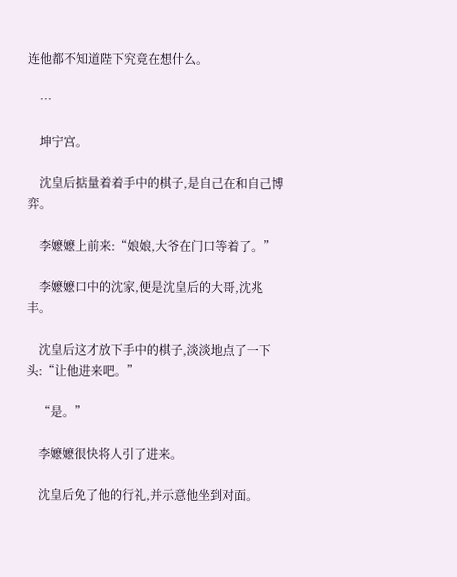连他都不知道陛下究竟在想什么。

    …

    坤宁宫。

    沈皇后掂量着着手中的棋子,是自己在和自己博弈。

    李嬷嬷上前来:“娘娘,大爷在门口等着了。”

    李嬷嬷口中的沈家,便是沈皇后的大哥,沈兆丰。

    沈皇后这才放下手中的棋子,淡淡地点了一下头:“让他进来吧。”

    “是。”

    李嬷嬷很快将人引了进来。

    沈皇后免了他的行礼,并示意他坐到对面。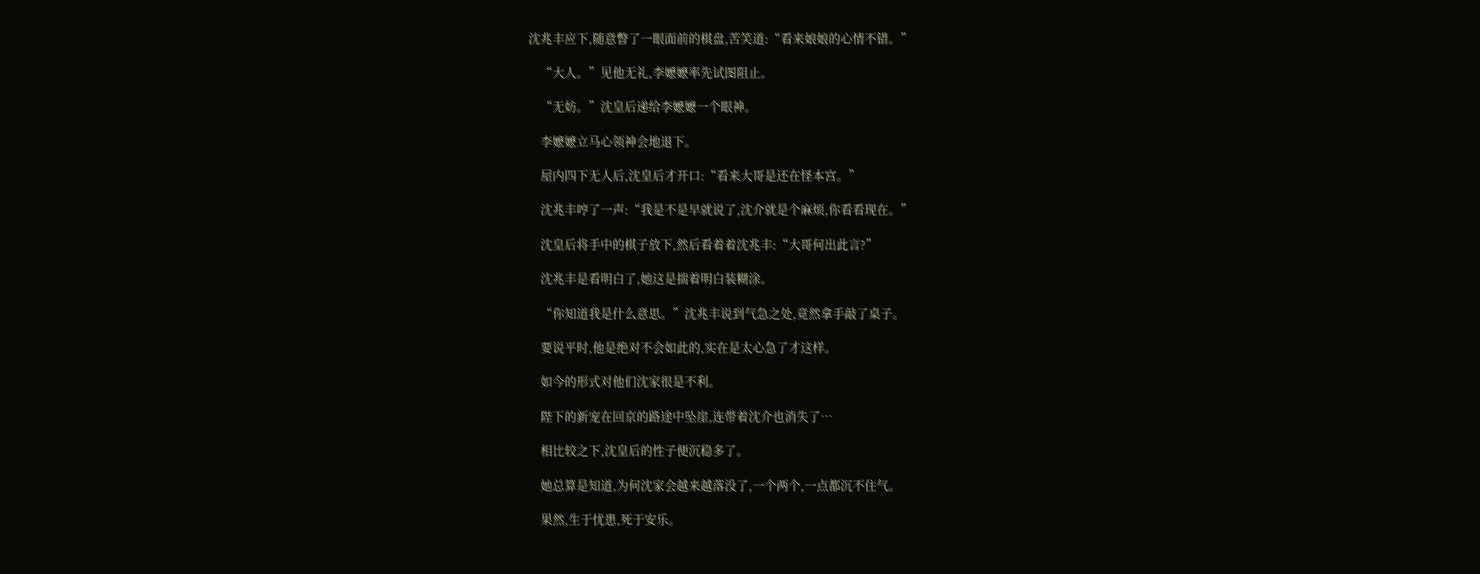沈兆丰应下,随意瞥了一眼面前的棋盘,苦笑道:“看来娘娘的心情不错。”

    “大人。”见他无礼,李嬷嬷率先试图阻止。

    “无妨。”沈皇后递给李嬷嬷一个眼神。

    李嬷嬷立马心领神会地退下。

    屋内四下无人后,沈皇后才开口:“看来大哥是还在怪本宫。”

    沈兆丰哼了一声:“我是不是早就说了,沈介就是个麻烦,你看看现在。”

    沈皇后将手中的棋子放下,然后看着着沈兆丰:“大哥何出此言?”

    沈兆丰是看明白了,她这是揣着明白装糊涂。

    “你知道我是什么意思。”沈兆丰说到气急之处,竟然拿手敲了桌子。

    要说平时,他是绝对不会如此的,实在是太心急了才这样。

    如今的形式对他们沈家很是不利。

    陛下的新宠在回京的路途中坠崖,连带着沈介也消失了…

    相比较之下,沈皇后的性子便沉稳多了。

    她总算是知道,为何沈家会越来越落没了,一个两个,一点都沉不住气。

    果然,生于忧患,死于安乐。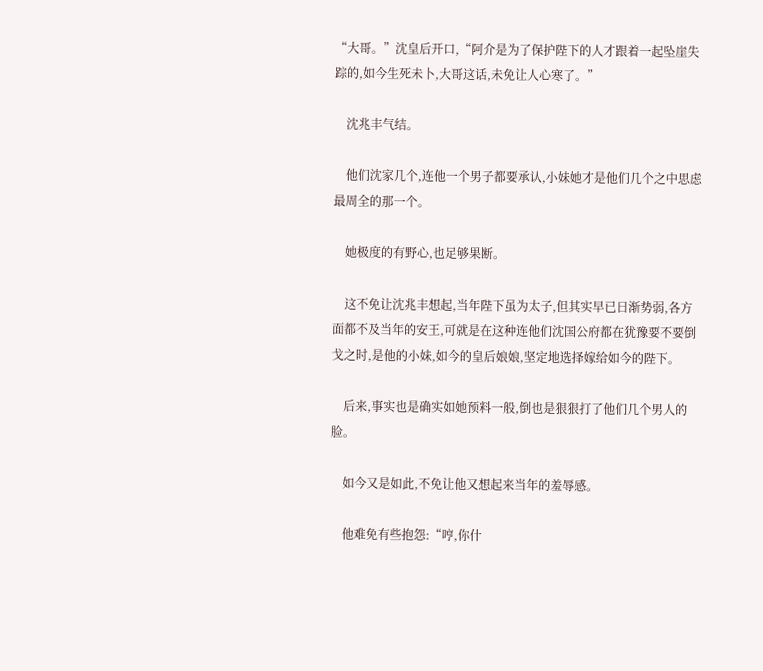“大哥。”沈皇后开口,“阿介是为了保护陛下的人才跟着一起坠崖失踪的,如今生死未卜,大哥这话,未免让人心寒了。”

    沈兆丰气结。

    他们沈家几个,连他一个男子都要承认,小妹她才是他们几个之中思虑最周全的那一个。

    她极度的有野心,也足够果断。

    这不免让沈兆丰想起,当年陛下虽为太子,但其实早已日渐势弱,各方面都不及当年的安王,可就是在这种连他们沈国公府都在犹豫要不要倒戈之时,是他的小妹,如今的皇后娘娘,坚定地选择嫁给如今的陛下。

    后来,事实也是确实如她预料一般,倒也是狠狠打了他们几个男人的脸。

    如今又是如此,不免让他又想起来当年的羞辱感。

    他难免有些抱怨:“哼,你什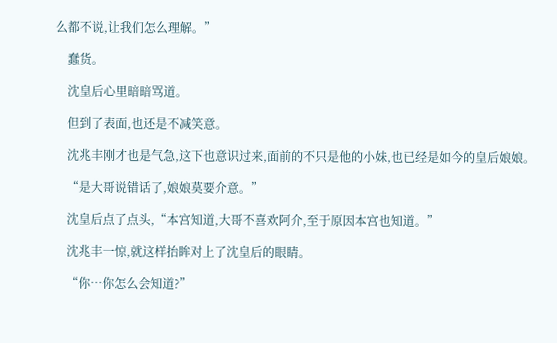么都不说,让我们怎么理解。”

    蠢货。

    沈皇后心里暗暗骂道。

    但到了表面,也还是不减笑意。

    沈兆丰刚才也是气急,这下也意识过来,面前的不只是他的小妹,也已经是如今的皇后娘娘。

    “是大哥说错话了,娘娘莫要介意。”

    沈皇后点了点头,“本宫知道,大哥不喜欢阿介,至于原因本宫也知道。”

    沈兆丰一惊,就这样抬眸对上了沈皇后的眼睛。

    “你…你怎么会知道?”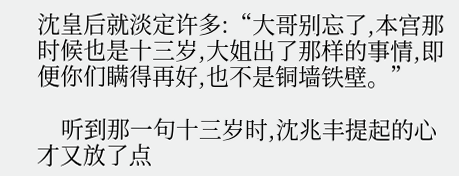沈皇后就淡定许多:“大哥别忘了,本宫那时候也是十三岁,大姐出了那样的事情,即便你们瞒得再好,也不是铜墙铁壁。”

    听到那一句十三岁时,沈兆丰提起的心才又放了点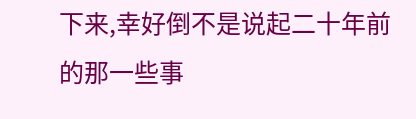下来,幸好倒不是说起二十年前的那一些事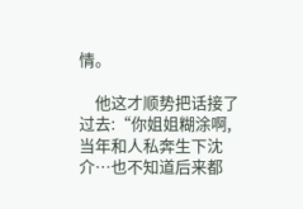情。

    他这才顺势把话接了过去:“你姐姐糊涂啊,当年和人私奔生下沈介…也不知道后来都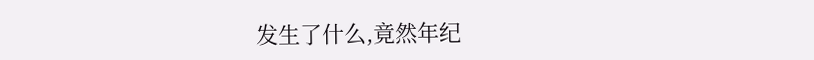发生了什么,竟然年纪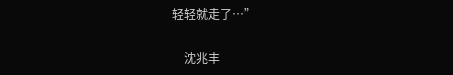轻轻就走了…”

    沈兆丰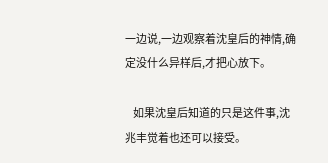一边说,一边观察着沈皇后的神情,确定没什么异样后,才把心放下。

    如果沈皇后知道的只是这件事,沈兆丰觉着也还可以接受。